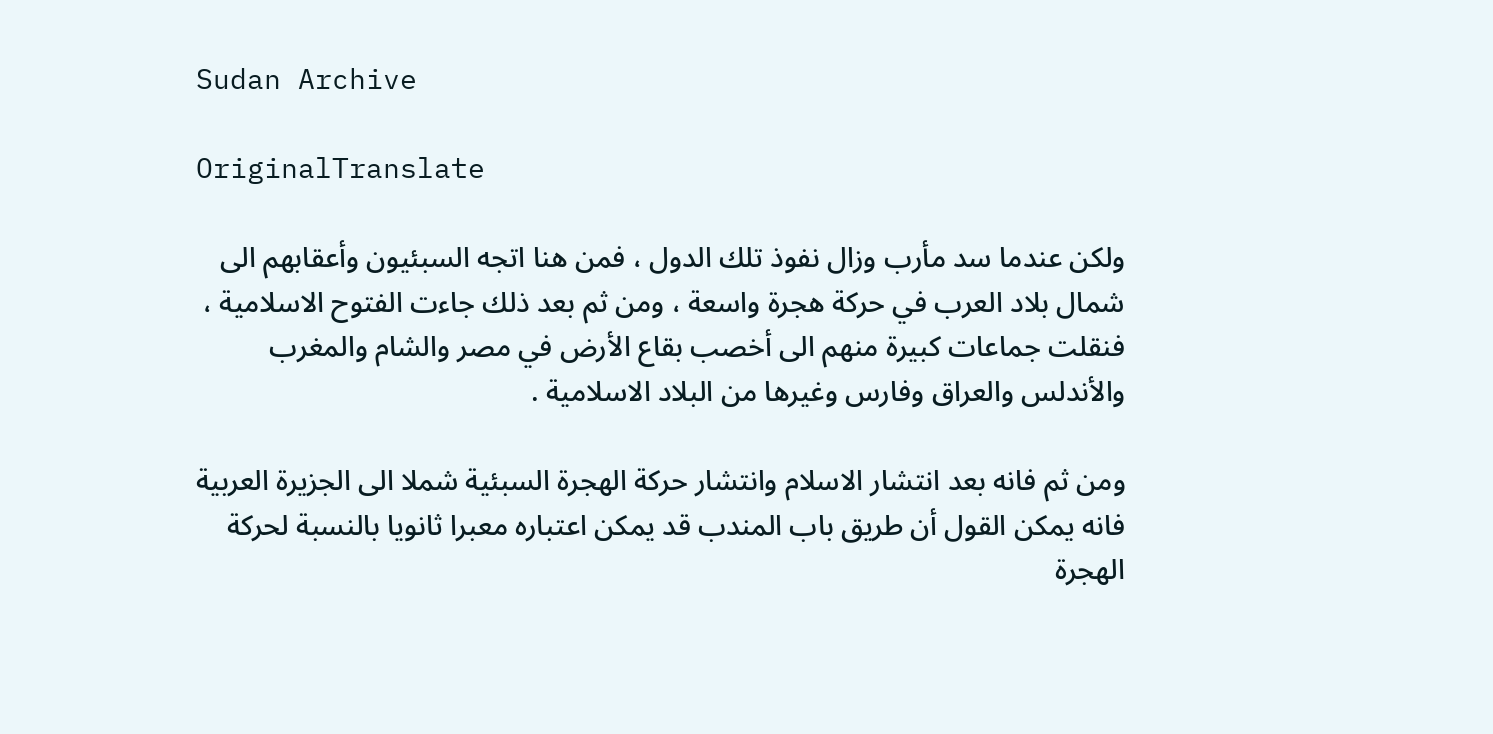Sudan Archive

OriginalTranslate

ولكن عندما سد مأرب وزال نفوذ تلك الدول ، فمن هنا اتجه السبئيون وأعقابهم الى شمال بلاد العرب في حركة هجرة واسعة ، ومن ثم بعد ذلك جاءت الفتوح الاسلامية ، فنقلت جماعات كبيرة منهم الى أخصب بقاع الأرض في مصر والشام والمغرب والأندلس والعراق وفارس وغيرها من البلاد الاسلامية .

ومن ثم فانه بعد انتشار الاسلام وانتشار حركة الهجرة السبئية شملا الى الجزيرة العربية فانه يمكن القول أن طريق باب المندب قد يمكن اعتباره معبرا ثانويا بالنسبة لحركة الهجرة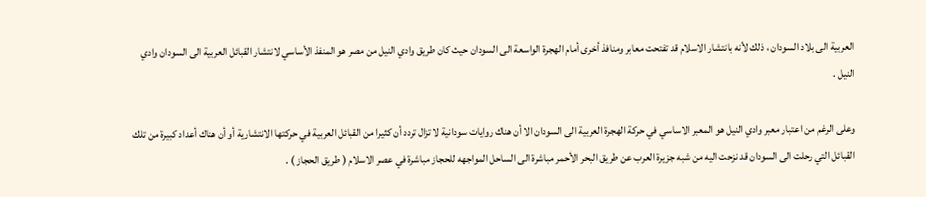العربية الى بلاد السودان ، ذلك لأنه بانتشار الاسلام قد تفتحت معابر ومنافذ أخرى أمام الهجرة الواسعة الى السودان حيث كان طريق وادي النيل من مصر هو المنفذ الأساسي لانتشار القبائل العربية الى السودان وادي النيل .

وعلى الرغم من اعتبار معبر وادي النيل هو المعبر الاساسي في حركة الهجرة العربية الى السودان الا أن هناك روايات سودانية لا تزال تردد أن كثيرا من القبائل العربية في حركتها الانتشارية أو أن هناك أعداد كبيرة من تلك القبائل التي رحلت الى السودان قد نزحت اليه من شبه جزيرة العرب عن طريق البحر الأحمر مباشرة الى الساحل المواجهه للحجاز مباشرة في عصر الاسلام ( طريق الحجاز ) .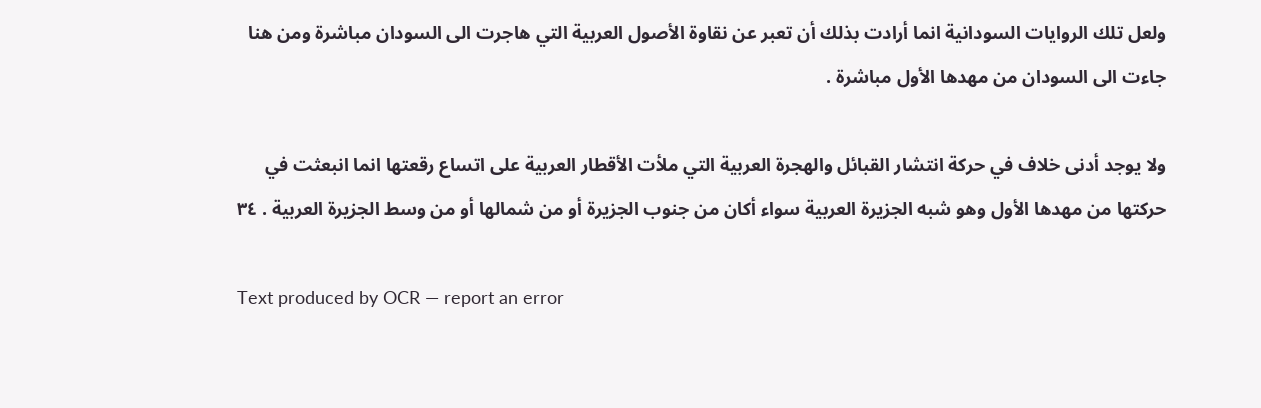ولعل تلك الروايات السودانية انما أرادت بذلك أن تعبر عن نقاوة الأصول العربية التي هاجرت الى السودان مباشرة ومن هنا جاءت الى السودان من مهدها الأول مباشرة .

ولا يوجد أدنى خلاف في حركة انتشار القبائل والهجرة العربية التي ملأت الأقطار العربية على اتساع رقعتها انما انبعثت في حركتها من مهدها الأول وهو شبه الجزيرة العربية سواء أكان من جنوب الجزيرة أو من شمالها أو من وسط الجزيرة العربية . ٣٤

Text produced by OCR — report an error